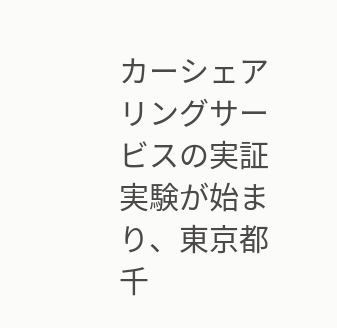カーシェアリングサービスの実証実験が始まり、東京都千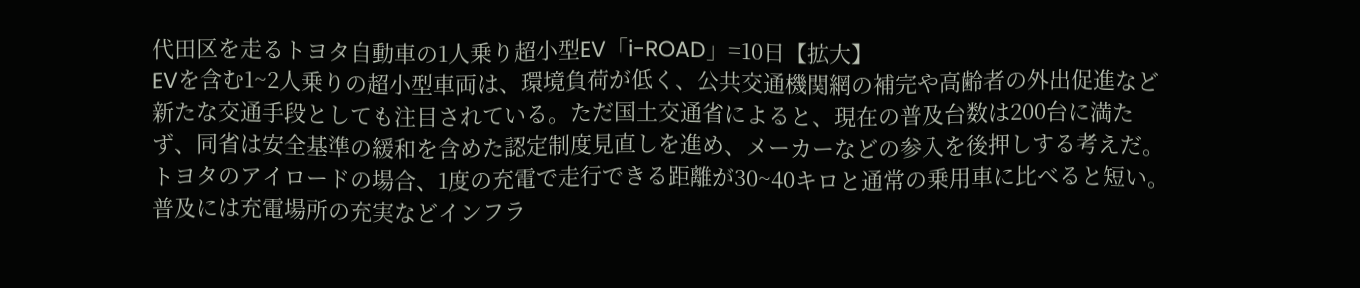代田区を走るトヨタ自動車の1人乗り超小型EV「i-ROAD」=10日【拡大】
EVを含む1~2人乗りの超小型車両は、環境負荷が低く、公共交通機関網の補完や高齢者の外出促進など新たな交通手段としても注目されている。ただ国土交通省によると、現在の普及台数は200台に満たず、同省は安全基準の緩和を含めた認定制度見直しを進め、メーカーなどの参入を後押しする考えだ。
トヨタのアイロードの場合、1度の充電で走行できる距離が30~40キロと通常の乗用車に比べると短い。普及には充電場所の充実などインフラ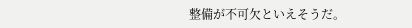整備が不可欠といえそうだ。